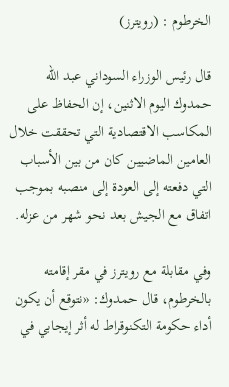الخرطوم : (رويترز)

قال رئيس الوزراء السوداني عبد الله حمدوك اليوم الاثنين، إن الحفاظ على المكاسب الاقتصادية التي تحققت خلال العامين الماضيين كان من بين الأسباب التي دفعته إلى العودة إلى منصبه بموجب اتفاق مع الجيش بعد نحو شهر من عزله.

وفي مقابلة مع رويترز في مقر إقامته بالخرطوم، قال حمدوك: «نتوقع أن يكون أداء حكومة التكنوقراط له أثر إيجابي في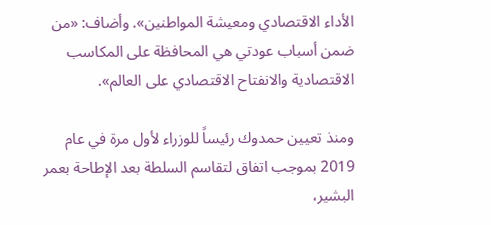الأداء الاقتصادي ومعيشة المواطنين». وأضاف: «من ضمن أسباب عودتي هي المحافظة على المكاسب الاقتصادية والانفتاح الاقتصادي على العالم».

ومنذ تعيين حمدوك رئيساً للوزراء لأول مرة في عام 2019 بموجب اتفاق لتقاسم السلطة بعد الإطاحة بعمر البشير،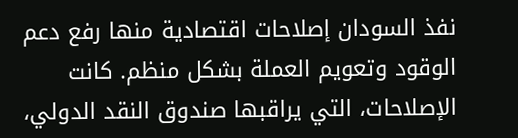نفذ السودان إصلاحات اقتصادية منها رفع دعم الوقود وتعويم العملة بشكل منظم. كانت الإصلاحات، التي يراقبها صندوق النقد الدولي،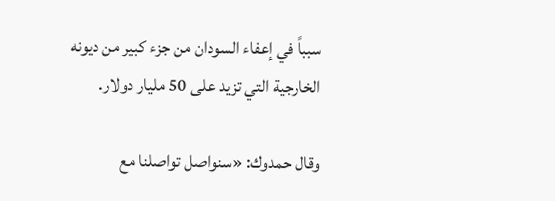سبباً في إعفاء السودان من جزء كبير من ديونه الخارجية التي تزيد على 50 مليار دولار.

وقال حمدوك: «سنواصل تواصلنا مع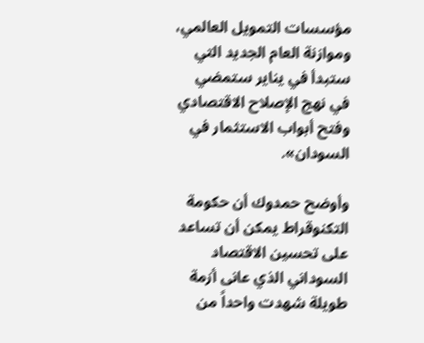مؤسسات التمويل العالمي، وموازنة العام الجديد التي ستبدأ في يناير ستمضي في نهج الإصلاح الاقتصادي وفتح أبواب الاستثمار في السودان».

وأوضح حمدوك أن حكومة التكنوقراط يمكن أن تساعد على تحسين الاقتصاد السوداني الذي عانى أزمة طويلة شهدت واحداً من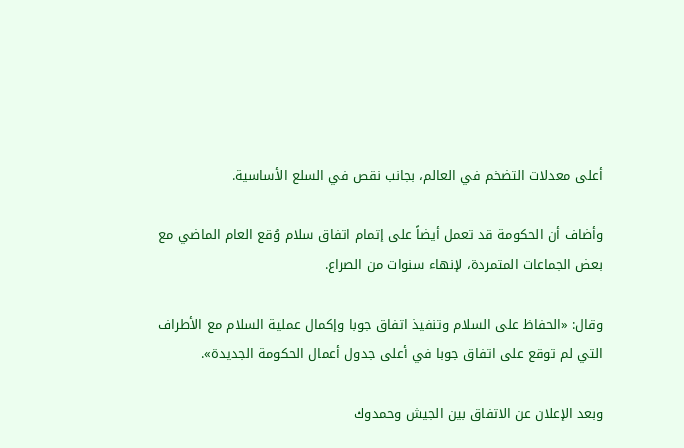أعلى معدلات التضخم في العالم، بجانب نقص في السلع الأساسية.

وأضاف أن الحكومة قد تعمل أيضاً على إتمام اتفاق سلام وُقع العام الماضي مع بعض الجماعات المتمردة، لإنهاء سنوات من الصراع.

وقال: «الحفاظ على السلام وتنفيذ اتفاق جوبا وإكمال عملية السلام مع الأطراف التي لم توقع على اتفاق جوبا في أعلى جدول أعمال الحكومة الجديدة».

وبعد الإعلان عن الاتفاق بين الجيش وحمدوك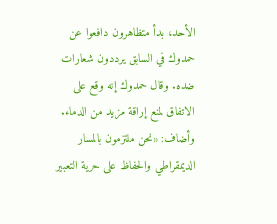الأحد، بدأ متظاهرون دافعوا عن حمدوك في السابق يرددون شعارات ضده. وقال حمدوك إنه وقع على الاتفاق لمنع إراقة مزيد من الدماء. وأضاف: «نحن ملتزمون بالمسار الديمقراطي والحفاظ على حرية التعبير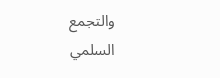والتجمع السلمي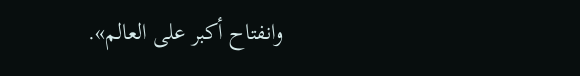وانفتاح أكبر على العالم».